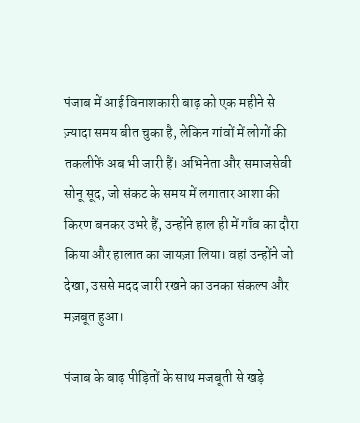पंजाब में आई विनाशकारी बाढ़ को एक महीने से ज़्यादा समय बीत चुका है, लेकिन गांवों में लोगों की तकलीफें अब भी जारी हैं। अभिनेता और समाजसेवी सोनू सूद, जो संकट के समय में लगातार आशा की किरण बनकर उभरे हैं, उन्होंने हाल ही में गाँव का दौरा किया और हालात का जायज़ा लिया। वहां उन्होंने जो देखा, उससे मदद जारी रखने का उनका संकल्प और मज़बूत हुआ।

पंजाब के बाढ़ पीड़ितों के साथ मजबूती से खड़े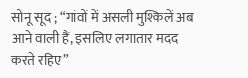सोनू सूद ; “गांवों में असली मुश्किलें अब आने वाली हैं, इसलिए लगातार मदद करते रहिए”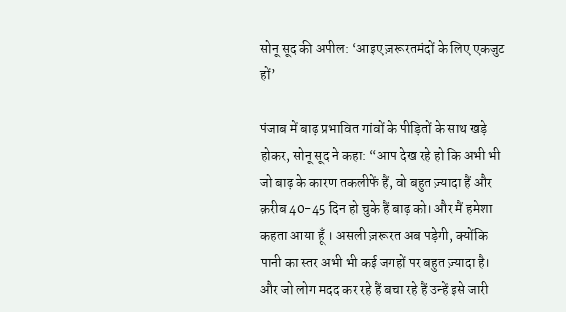सोनू सूद की अपील: ‘आइए ज़रूरतमंदों के लिए एकजुट हों’

पंजाब में बाढ़ प्रभावित गांवों के पीड़ितों के साथ खड़े होकर, सोनू सूद ने कहा: “आप देख रहे हो कि अभी भी जो बाढ़ के कारण तकलीफें हैं, वो बहुत ज़्यादा हैं और क़रीब 40-45 दिन हो चुके हैं बाढ़ को। और मैं हमेशा कहता आया हूँ । असली ज़रूरत अब पड़ेगी, क्योंकि पानी का स्तर अभी भी कई जगहों पर बहुत ज़्यादा है। और जो लोग मदद कर रहे हैं बचा रहे हैं उन्हें इसे जारी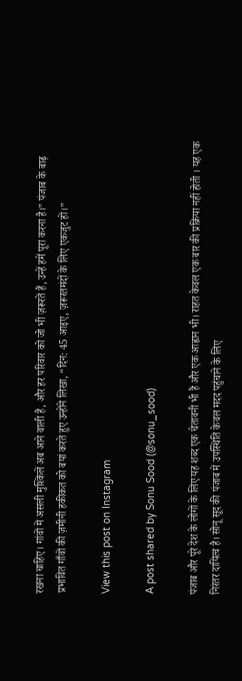रखना चाहिए। गांवों में असली मुश्किलें अब आने वाली हैं, और हर परिवार को जो भी ज़रूरतें हैं, उन्हें हमें पूरा करना है।” पंजाब के बाढ़ प्रभावित गाँवों की ज़मीनी हकीकत को बयां करते हुए उन्होंने लिखा, “दिन: 45 आइए, ज़रूरतमंदों के लिए एकजुट हों।”

View this post on Instagram

A post shared by Sonu Sood (@sonu_sood)

पंजाब और पूरे देश के लोगों के लिए यह शब्द एक चेतावनी भी हैं और एक आह्वान भी। राहत केवल एक बार की प्रक्रिया नहीं होती । यह एक निरंतर दायित्व है। सोनू सूद की पंजाब में उपस्थिति केवल मदद पहुंचाने के लिए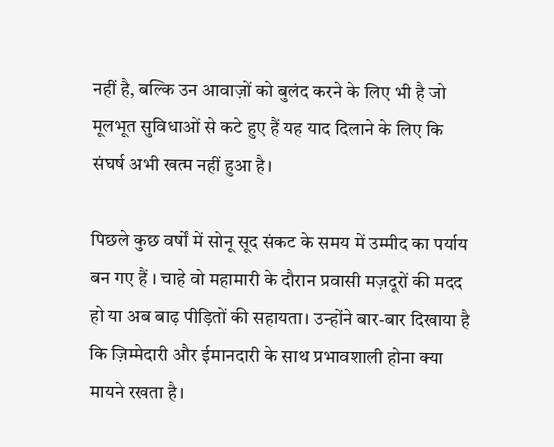नहीं है, बल्कि उन आवाज़ों को बुलंद करने के लिए भी है जो मूलभूत सुविधाओं से कटे हुए हैं यह याद दिलाने के लिए कि संघर्ष अभी खत्म नहीं हुआ है।

पिछले कुछ वर्षों में सोनू सूद संकट के समय में उम्मीद का पर्याय बन गए हैं । चाहे वो महामारी के दौरान प्रवासी मज़दूरों की मदद हो या अब बाढ़ पीड़ितों की सहायता। उन्होंने बार-बार दिखाया है कि ज़िम्मेदारी और ईमानदारी के साथ प्रभावशाली होना क्या मायने रखता है।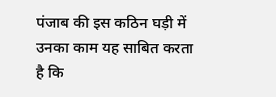पंजाब की इस कठिन घड़ी में उनका काम यह साबित करता है कि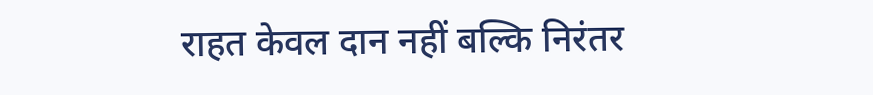राहत केवल दान नहीं बल्कि निरंतर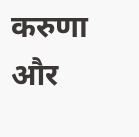करुणा और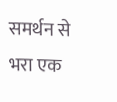समर्थन से भरा एक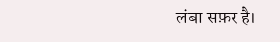लंबा सफ़र है।